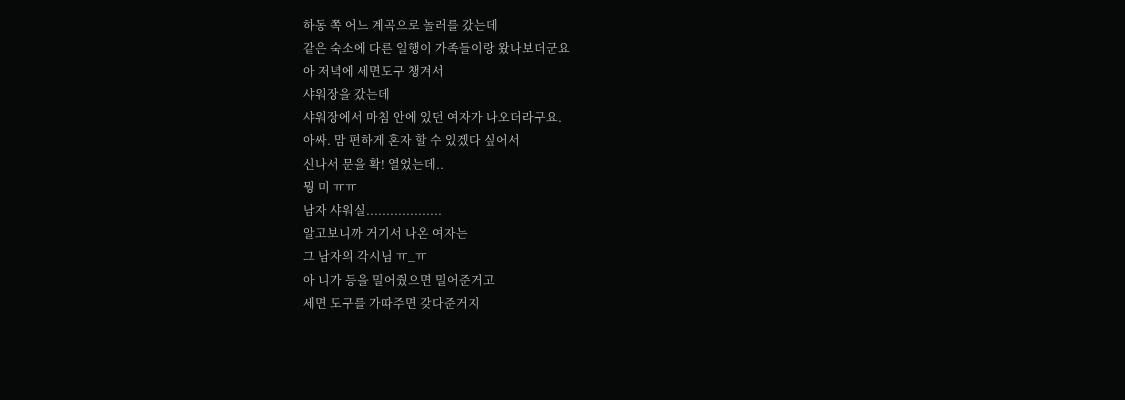하동 쪽 어느 계곡으로 놀러를 갔는데
같은 숙소에 다른 일행이 가족들이랑 왔나보더군요
아 저녁에 세면도구 챙겨서
샤워장을 갔는데
샤워장에서 마침 안에 있던 여자가 나오더라구요.
아싸. 맘 편하게 혼자 할 수 있겠다 싶어서
신나서 문을 확! 열었는데..
뭥 미 ㅠㅠ
남자 샤워실...................
알고보니까 거기서 나온 여자는
그 남자의 각시님 ㅠ_ㅠ
아 니가 등을 밀어줬으면 밀어준거고
세면 도구를 가따주면 갖다준거지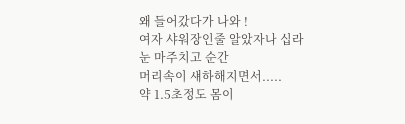왜 들어갔다가 나와 !
여자 샤워장인줄 알았자나 십라
눈 마주치고 순간
머리속이 섀하해지면서.....
약 1.5초정도 몸이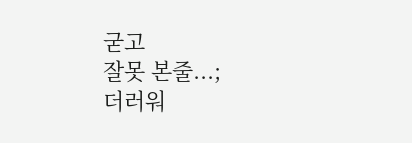굳고
잘못 본줄...;
더러워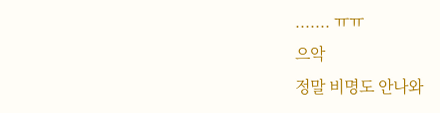....... ㅠㅠ
으악
정말 비명도 안나와